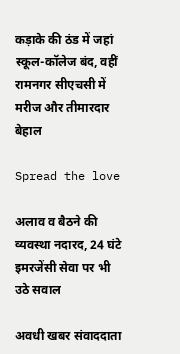कड़ाके की ठंड में जहां स्कूल-कॉलेज बंद, वहीं रामनगर सीएचसी में मरीज और तीमारदार बेहाल

Spread the love

अलाव व बैठने की व्यवस्था नदारद, 24 घंटे इमरजेंसी सेवा पर भी उठे सवाल

अवधी खबर संवाददाता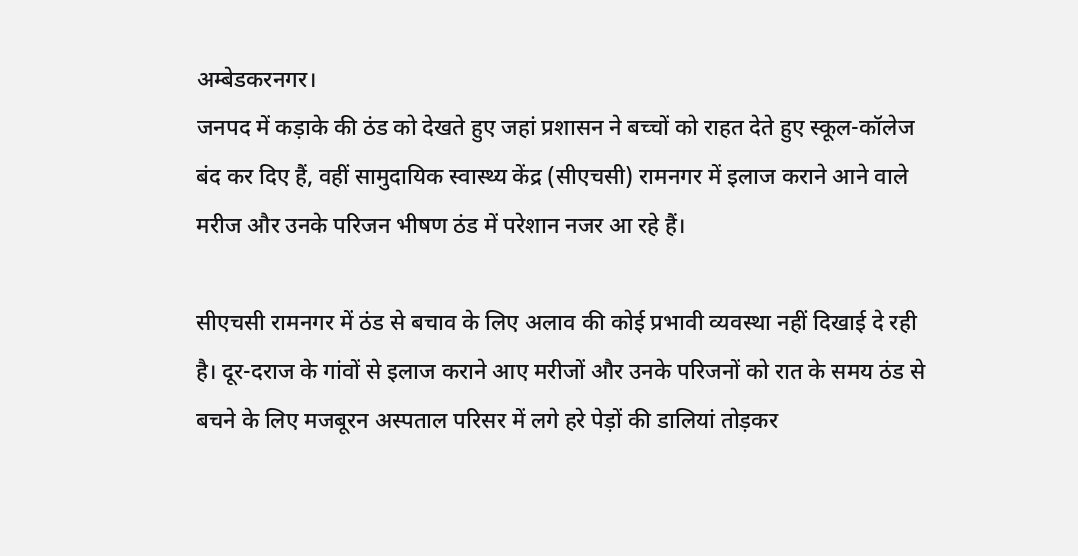अम्बेडकरनगर।
जनपद में कड़ाके की ठंड को देखते हुए जहां प्रशासन ने बच्चों को राहत देते हुए स्कूल-कॉलेज बंद कर दिए हैं, वहीं सामुदायिक स्वास्थ्य केंद्र (सीएचसी) रामनगर में इलाज कराने आने वाले मरीज और उनके परिजन भीषण ठंड में परेशान नजर आ रहे हैं।

सीएचसी रामनगर में ठंड से बचाव के लिए अलाव की कोई प्रभावी व्यवस्था नहीं दिखाई दे रही है। दूर-दराज के गांवों से इलाज कराने आए मरीजों और उनके परिजनों को रात के समय ठंड से बचने के लिए मजबूरन अस्पताल परिसर में लगे हरे पेड़ों की डालियां तोड़कर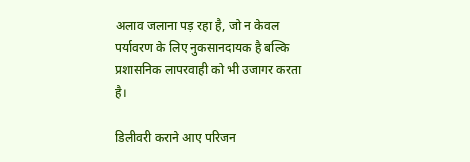अलाव जलाना पड़ रहा है, जो न केवल पर्यावरण के लिए नुकसानदायक है बल्कि प्रशासनिक लापरवाही को भी उजागर करता है।

डिलीवरी कराने आए परिजन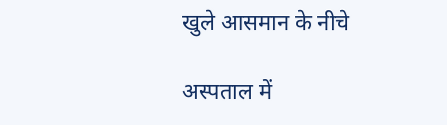खुले आसमान के नीचे

अस्पताल में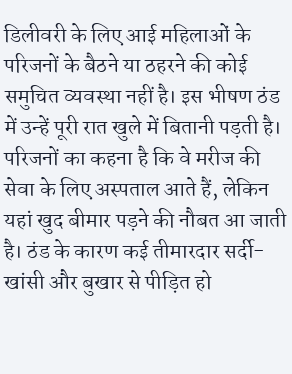डिलीवरी के लिए आई महिलाओं के परिजनों के बैठने या ठहरने की कोई समुचित व्यवस्था नहीं है। इस भीषण ठंड में उन्हें पूरी रात खुले में बितानी पड़ती है। परिजनों का कहना है कि वे मरीज की सेवा के लिए अस्पताल आते हैं, लेकिन यहां खुद बीमार पड़ने की नौबत आ जाती है। ठंड के कारण कई तीमारदार सर्दी-खांसी और बुखार से पीड़ित हो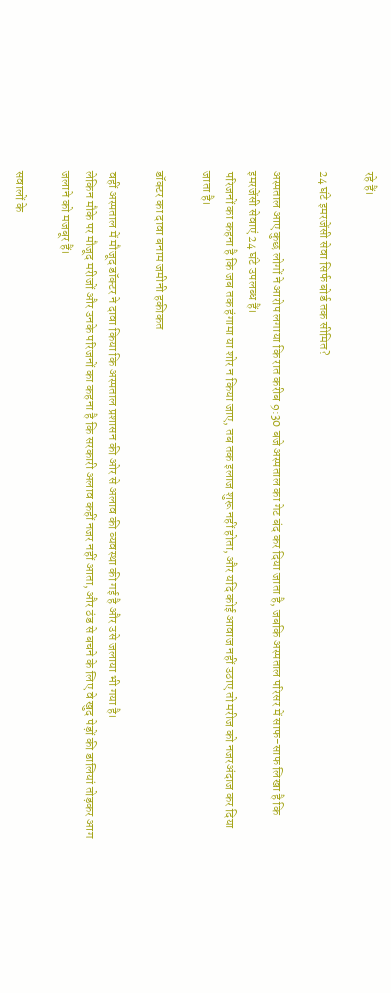रहे हैं।

24 घंटे इमरजेंसी सेवा सिर्फ बोर्ड तक सीमित?

अस्पताल आए कुछ लोगों ने आरोप लगाया कि रात करीब 9:30 बजे अस्पताल का गेट बंद कर दिया जाता है, जबकि अस्पताल परिसर में साफ-साफ लिखा है कि इमरजेंसी सेवाएं 24 घंटे उपलब्ध हैं।
परिजनों का कहना है कि जब तक हंगामा या शोर न किया जाए, तब तक इलाज शुरू नहीं होता, और यदि कोई आवाज नहीं उठाए तो मरीज को नजरअंदाज कर दिया जाता है।

डॉक्टर का दावा बनाम जमीनी हकीकत

वहीं अस्पताल में मौजूद डॉक्टर ने दावा किया कि अस्पताल प्रशासन की ओर से अलाव की व्यवस्था की गई है और उसे जलाया भी गया है।
लेकिन मौके पर मौजूद मरीजों और उनके परिजनों का कहना है कि सरकारी अलाव कहीं नजर नहीं आता, और ठंड से बचने के लिए वे खुद पेड़ों की डालियां तोड़कर आग जलाने को मजबूर हैं।

सवालों के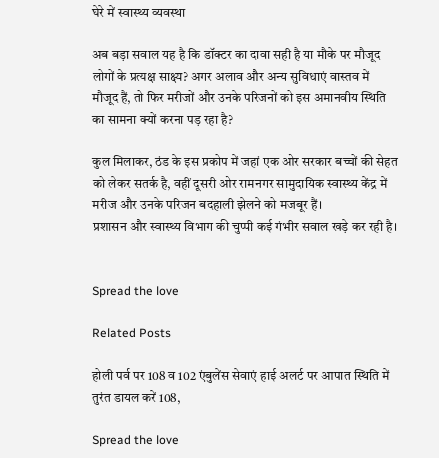घेरे में स्वास्थ्य व्यवस्था

अब बड़ा सवाल यह है कि डॉक्टर का दावा सही है या मौके पर मौजूद लोगों के प्रत्यक्ष साक्ष्य? अगर अलाव और अन्य सुविधाएं वास्तव में मौजूद हैं, तो फिर मरीजों और उनके परिजनों को इस अमानवीय स्थिति का सामना क्यों करना पड़ रहा है?

कुल मिलाकर, ठंड के इस प्रकोप में जहां एक ओर सरकार बच्चों की सेहत को लेकर सतर्क है, वहीं दूसरी ओर रामनगर सामुदायिक स्वास्थ्य केंद्र में मरीज और उनके परिजन बदहाली झेलने को मजबूर हैं।
प्रशासन और स्वास्थ्य विभाग की चुप्पी कई गंभीर सवाल खड़े कर रही है।


Spread the love

Related Posts

होली पर्व पर 108 व 102 एंबुलेंस सेवाएं हाई अलर्ट पर आपात स्थिति में तुरंत डायल करें 108,

Spread the love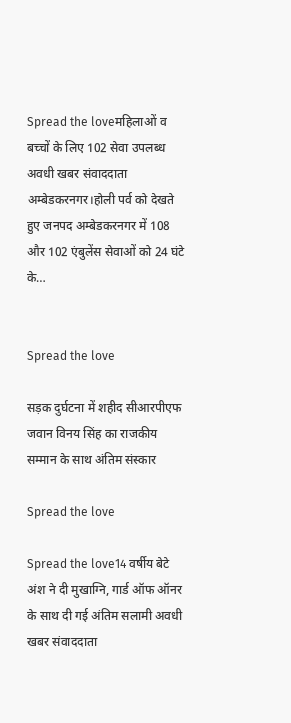Spread the loveमहिलाओं व बच्चों के लिए 102 सेवा उपलब्ध अवधी खबर संवाददाता अम्बेडकरनगर।होली पर्व को देखते हुए जनपद अम्बेडकरनगर में 108 और 102 एंबुलेंस सेवाओं को 24 घंटे के…


Spread the love

सड़क दुर्घटना में शहीद सीआरपीएफ जवान विनय सिंह का राजकीय सम्मान के साथ अंतिम संस्कार

Spread the love

Spread the love14 वर्षीय बेटे अंश ने दी मुखाग्नि, गार्ड ऑफ ऑनर के साथ दी गई अंतिम सलामी अवधी खबर संवाददाता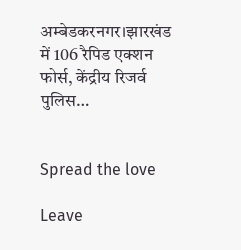अम्बेडकरनगर।झारखंड में 106 रैपिड एक्शन फोर्स, केंद्रीय रिजर्व पुलिस…


Spread the love

Leave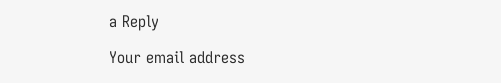a Reply

Your email address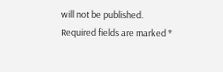will not be published. Required fields are marked *